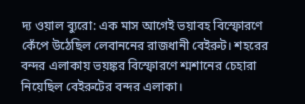দ্য ওয়াল ব্যুরো: এক মাস আগেই ভয়াবহ বিস্ফোরণে কেঁপে উঠেছিল লেবাননের রাজধানী বেইরুট। শহরের বন্দর এলাকায় ভয়ঙ্কর বিস্ফোরণে শ্মশানের চেহারা নিয়েছিল বেইরুটের বন্দর এলাকা।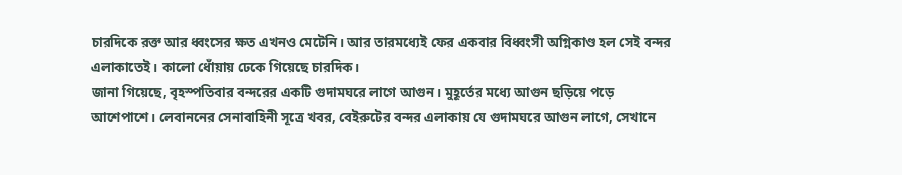চারদিকে রক্ত আর ধ্বংসের ক্ষত এখনও মেটেনি। আর তারমধ্যেই ফের একবার বিধ্বংসী অগ্নিকাণ্ড হল সেই বন্দর এলাকাতেই। কালো ধোঁয়ায় ঢেকে গিয়েছে চারদিক।
জানা গিয়েছে, বৃহস্পতিবার বন্দরের একটি গুদামঘরে লাগে আগুন। মুহূর্তের মধ্যে আগুন ছড়িয়ে পড়ে আশেপাশে। লেবাননের সেনাবাহিনী সূত্রে খবর, বেইরুটের বন্দর এলাকায় যে গুদামঘরে আগুন লাগে, সেখানে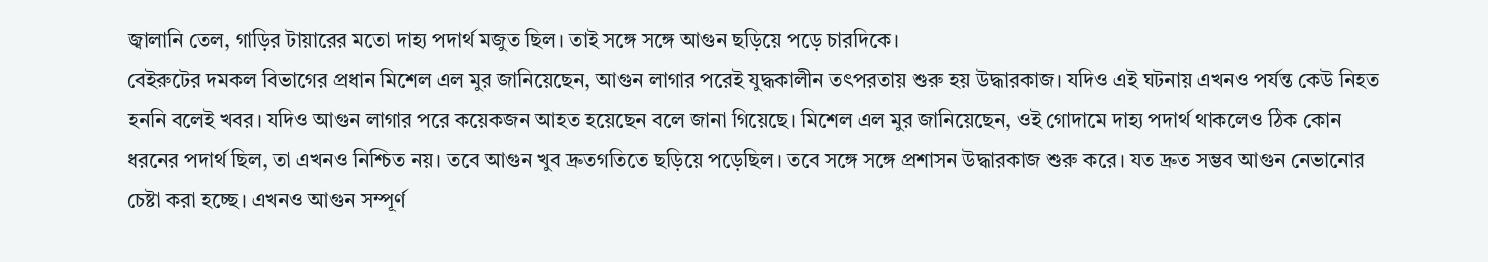জ্বালানি তেল, গাড়ির টায়ারের মতো দাহ্য পদার্থ মজুত ছিল। তাই সঙ্গে সঙ্গে আগুন ছড়িয়ে পড়ে চারদিকে।
বেইরুটের দমকল বিভাগের প্রধান মিশেল এল মুর জানিয়েছেন, আগুন লাগার পরেই যুদ্ধকালীন তৎপরতায় শুরু হয় উদ্ধারকাজ। যদিও এই ঘটনায় এখনও পর্যন্ত কেউ নিহত হননি বলেই খবর। যদিও আগুন লাগার পরে কয়েকজন আহত হয়েছেন বলে জানা গিয়েছে। মিশেল এল মুর জানিয়েছেন, ওই গোদামে দাহ্য পদার্থ থাকলেও ঠিক কোন ধরনের পদার্থ ছিল, তা এখনও নিশ্চিত নয়। তবে আগুন খুব দ্রুতগতিতে ছড়িয়ে পড়েছিল। তবে সঙ্গে সঙ্গে প্রশাসন উদ্ধারকাজ শুরু করে। যত দ্রুত সম্ভব আগুন নেভানোর চেষ্টা করা হচ্ছে। এখনও আগুন সম্পূর্ণ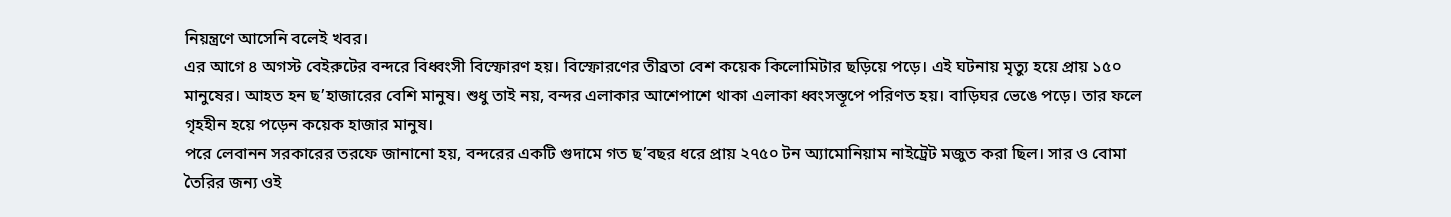নিয়ন্ত্রণে আসেনি বলেই খবর।
এর আগে ৪ অগস্ট বেইরুটের বন্দরে বিধ্বংসী বিস্ফোরণ হয়। বিস্ফোরণের তীব্রতা বেশ কয়েক কিলোমিটার ছড়িয়ে পড়ে। এই ঘটনায় মৃত্যু হয়ে প্রায় ১৫০ মানুষের। আহত হন ছ’হাজারের বেশি মানুষ। শুধু তাই নয়, বন্দর এলাকার আশেপাশে থাকা এলাকা ধ্বংসস্তূপে পরিণত হয়। বাড়িঘর ভেঙে পড়ে। তার ফলে গৃহহীন হয়ে পড়েন কয়েক হাজার মানুষ।
পরে লেবানন সরকারের তরফে জানানো হয়, বন্দরের একটি গুদামে গত ছ’বছর ধরে প্রায় ২৭৫০ টন অ্যামোনিয়াম নাইট্রেট মজুত করা ছিল। সার ও বোমা তৈরির জন্য ওই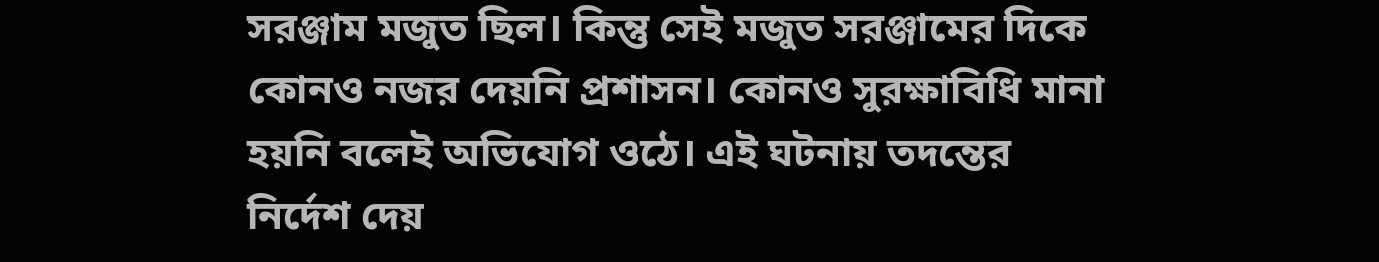সরঞ্জাম মজুত ছিল। কিন্তু সেই মজুত সরঞ্জামের দিকে কোনও নজর দেয়নি প্রশাসন। কোনও সুরক্ষাবিধি মানা হয়নি বলেই অভিযোগ ওঠে। এই ঘটনায় তদন্তের নির্দেশ দেয়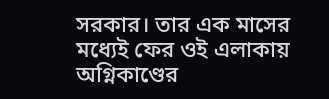সরকার। তার এক মাসের মধ্যেই ফের ওই এলাকায় অগ্নিকাণ্ডের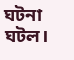ঘটনা ঘটল।